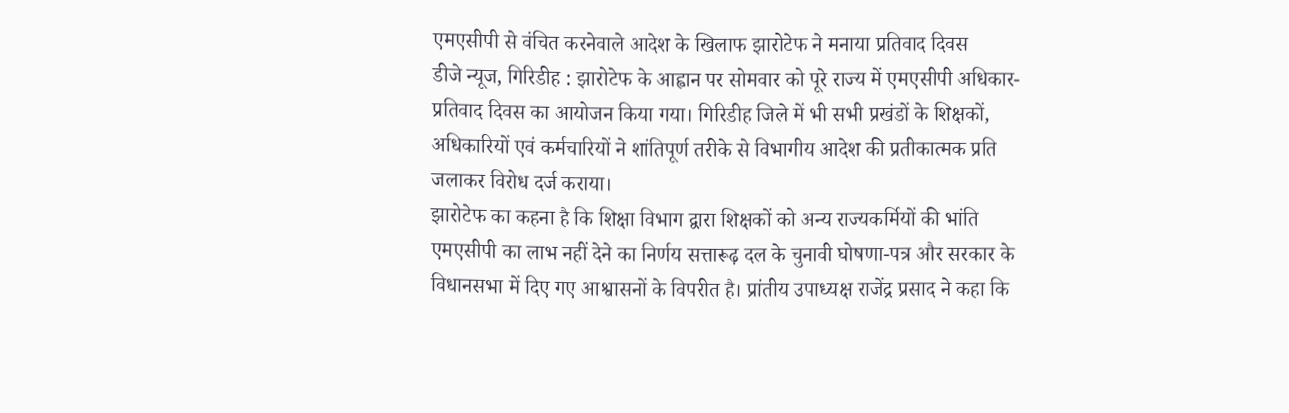एमएसीपी से वंचित करनेवाले आदेश के खिलाफ झारोटेफ ने मनाया प्रतिवाद दिवस
डीजे न्यूज, गिरिडीह : झारोटेफ के आह्वान पर सोमवार को पूरे राज्य में एमएसीपी अधिकार-प्रतिवाद दिवस का आयोजन किया गया। गिरिडीह जिले में भी सभी प्रखंडों के शिक्षकों, अधिकारियों एवं कर्मचारियों ने शांतिपूर्ण तरीके से विभागीय आदेश की प्रतीकात्मक प्रति जलाकर विरोध दर्ज कराया।
झारोटेफ का कहना है कि शिक्षा विभाग द्वारा शिक्षकों को अन्य राज्यकर्मियों की भांति एमएसीपी का लाभ नहीं देने का निर्णय सत्तारूढ़ दल के चुनावी घोषणा-पत्र और सरकार के विधानसभा में दिए गए आश्वासनों के विपरीत है। प्रांतीय उपाध्यक्ष राजेंद्र प्रसाद ने कहा कि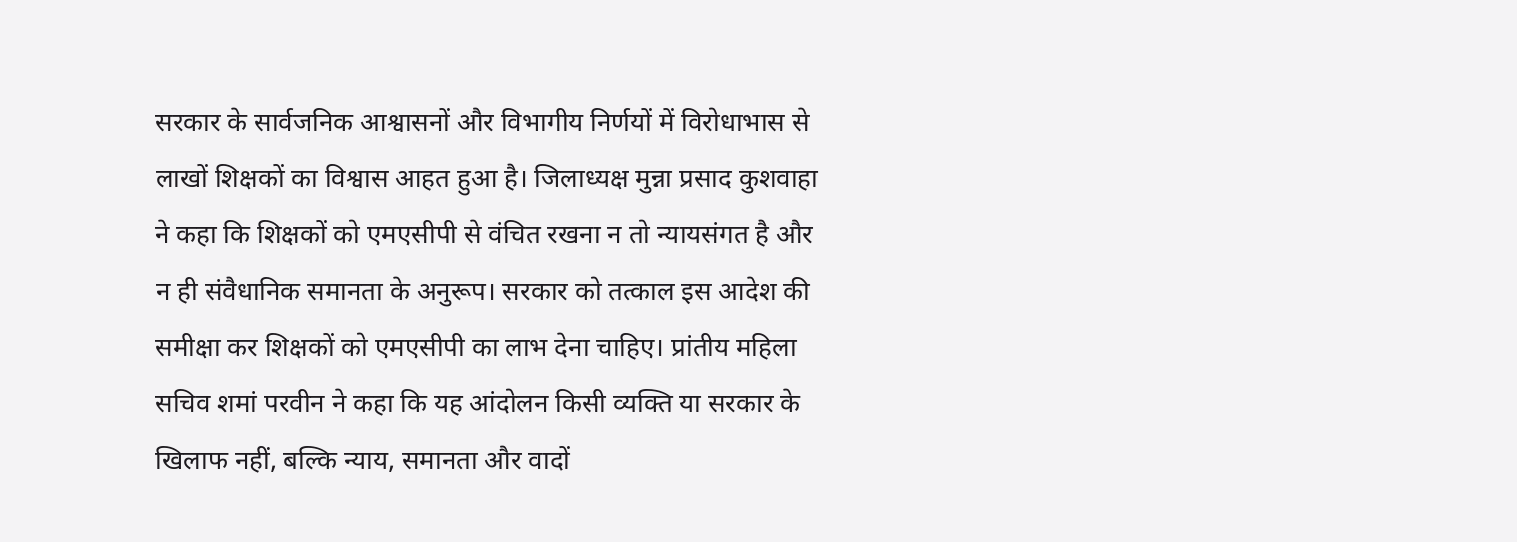सरकार के सार्वजनिक आश्वासनों और विभागीय निर्णयों में विरोधाभास से लाखों शिक्षकों का विश्वास आहत हुआ है। जिलाध्यक्ष मुन्ना प्रसाद कुशवाहा ने कहा कि शिक्षकों को एमएसीपी से वंचित रखना न तो न्यायसंगत है और न ही संवैधानिक समानता के अनुरूप। सरकार को तत्काल इस आदेश की समीक्षा कर शिक्षकों को एमएसीपी का लाभ देना चाहिए। प्रांतीय महिला सचिव शमां परवीन ने कहा कि यह आंदोलन किसी व्यक्ति या सरकार के खिलाफ नहीं, बल्कि न्याय, समानता और वादों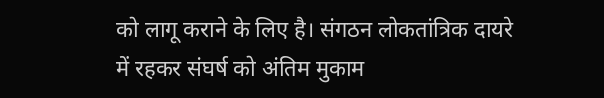को लागू कराने के लिए है। संगठन लोकतांत्रिक दायरे में रहकर संघर्ष को अंतिम मुकाम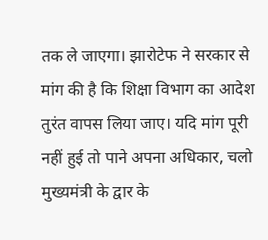तक ले जाएगा। झारोटेफ ने सरकार से मांग की है कि शिक्षा विभाग का आदेश तुरंत वापस लिया जाए। यदि मांग पूरी नहीं हुई तो पाने अपना अधिकार, चलो मुख्यमंत्री के द्वार के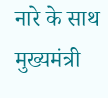नारे के साथ मुख्यमंत्री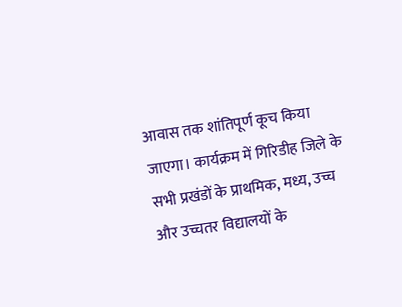आवास तक शांतिपूर्ण कूच किया जाएगा। कार्यक्रम में गिरिडीह जिले के सभी प्रखंडों के प्राथमिक, मध्य, उच्च और उच्चतर विद्यालयों के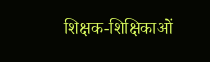शिक्षक-शिक्षिकाओं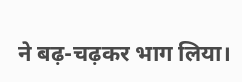ने बढ़-चढ़कर भाग लिया।